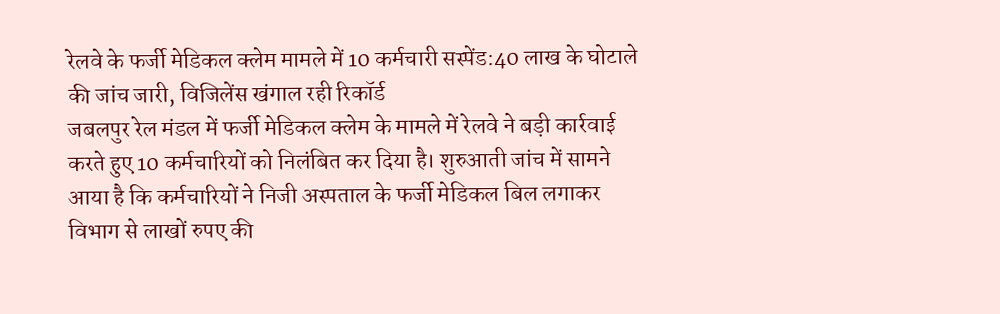रेलवे के फर्जी मेडिकल क्लेम मामले में 10 कर्मचारी सस्पेंड:40 लाख के घोटाले की जांच जारी, विजिलेंस खंगाल रही रिकॉर्ड
जबलपुर रेल मंडल में फर्जी मेडिकल क्लेम के मामले में रेलवे ने बड़ी कार्रवाई करते हुए 10 कर्मचारियों को निलंबित कर दिया है। शुरुआती जांच में सामने आया है कि कर्मचारियों ने निजी अस्पताल के फर्जी मेडिकल बिल लगाकर विभाग से लाखों रुपए की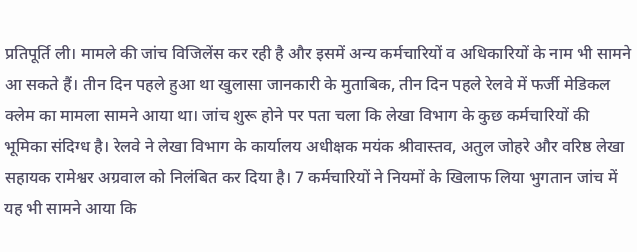प्रतिपूर्ति ली। मामले की जांच विजिलेंस कर रही है और इसमें अन्य कर्मचारियों व अधिकारियों के नाम भी सामने आ सकते हैं। तीन दिन पहले हुआ था खुलासा जानकारी के मुताबिक, तीन दिन पहले रेलवे में फर्जी मेडिकल क्लेम का मामला सामने आया था। जांच शुरू होने पर पता चला कि लेखा विभाग के कुछ कर्मचारियों की भूमिका संदिग्ध है। रेलवे ने लेखा विभाग के कार्यालय अधीक्षक मयंक श्रीवास्तव, अतुल जोहरे और वरिष्ठ लेखा सहायक रामेश्वर अग्रवाल को निलंबित कर दिया है। 7 कर्मचारियों ने नियमों के खिलाफ लिया भुगतान जांच में यह भी सामने आया कि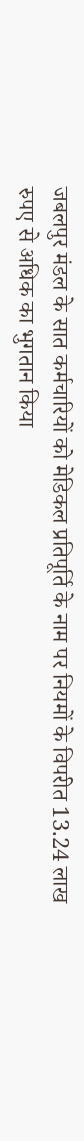जबलपुर मंडल के सात कर्मचारियों को मेडिकल प्रतिपूर्ति के नाम पर नियमों के विपरीत 13.24 लाख रुपए से अधिक का भुगतान किया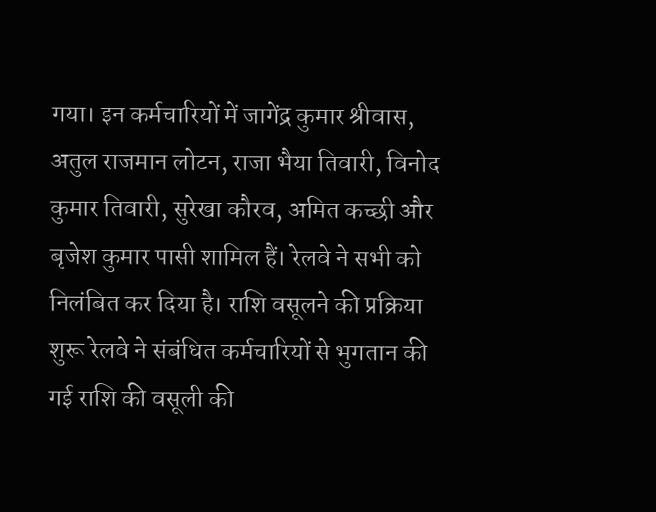गया। इन कर्मचारियों में जागेंद्र कुमार श्रीवास, अतुल राजमान लोटन, राजा भैया तिवारी, विनोद कुमार तिवारी, सुरेखा कौरव, अमित कच्छी और बृजेश कुमार पासी शामिल हैं। रेलवे ने सभी को निलंबित कर दिया है। राशि वसूलने की प्रक्रिया शुरू रेलवे ने संबंधित कर्मचारियों से भुगतान की गई राशि की वसूली की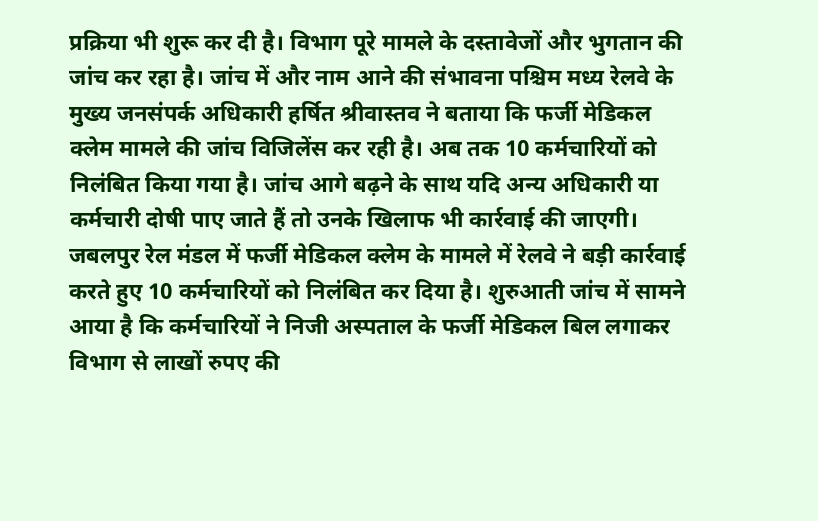प्रक्रिया भी शुरू कर दी है। विभाग पूरे मामले के दस्तावेजों और भुगतान की जांच कर रहा है। जांच में और नाम आने की संभावना पश्चिम मध्य रेलवे के मुख्य जनसंपर्क अधिकारी हर्षित श्रीवास्तव ने बताया कि फर्जी मेडिकल क्लेम मामले की जांच विजिलेंस कर रही है। अब तक 10 कर्मचारियों को निलंबित किया गया है। जांच आगे बढ़ने के साथ यदि अन्य अधिकारी या कर्मचारी दोषी पाए जाते हैं तो उनके खिलाफ भी कार्रवाई की जाएगी।
जबलपुर रेल मंडल में फर्जी मेडिकल क्लेम के मामले में रेलवे ने बड़ी कार्रवाई करते हुए 10 कर्मचारियों को निलंबित कर दिया है। शुरुआती जांच में सामने आया है कि कर्मचारियों ने निजी अस्पताल के फर्जी मेडिकल बिल लगाकर विभाग से लाखों रुपए की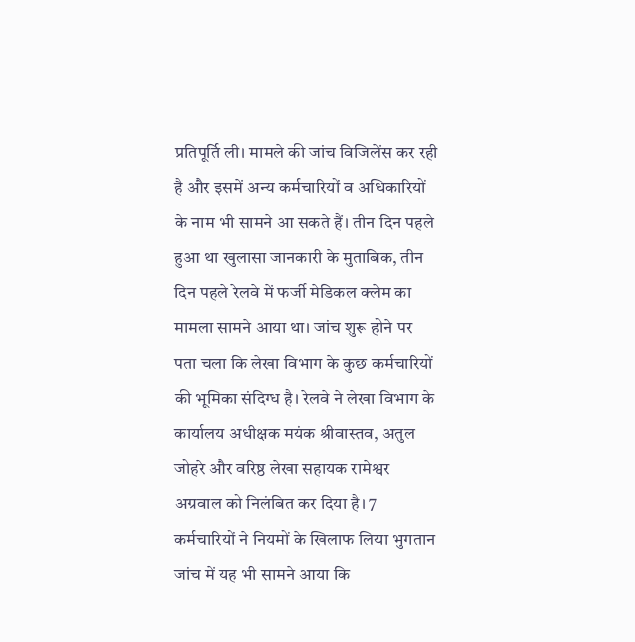प्रतिपूर्ति ली। मामले की जांच विजिलेंस कर रही है और इसमें अन्य कर्मचारियों व अधिकारियों के नाम भी सामने आ सकते हैं। तीन दिन पहले हुआ था खुलासा जानकारी के मुताबिक, तीन दिन पहले रेलवे में फर्जी मेडिकल क्लेम का मामला सामने आया था। जांच शुरू होने पर पता चला कि लेखा विभाग के कुछ कर्मचारियों की भूमिका संदिग्ध है। रेलवे ने लेखा विभाग के कार्यालय अधीक्षक मयंक श्रीवास्तव, अतुल जोहरे और वरिष्ठ लेखा सहायक रामेश्वर अग्रवाल को निलंबित कर दिया है। 7 कर्मचारियों ने नियमों के खिलाफ लिया भुगतान जांच में यह भी सामने आया कि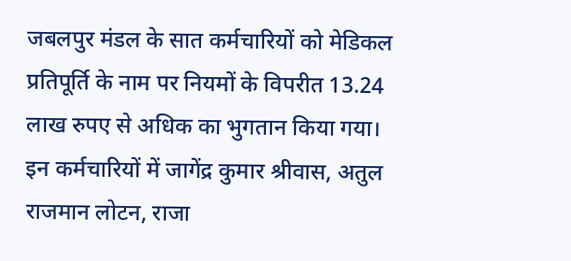जबलपुर मंडल के सात कर्मचारियों को मेडिकल प्रतिपूर्ति के नाम पर नियमों के विपरीत 13.24 लाख रुपए से अधिक का भुगतान किया गया। इन कर्मचारियों में जागेंद्र कुमार श्रीवास, अतुल राजमान लोटन, राजा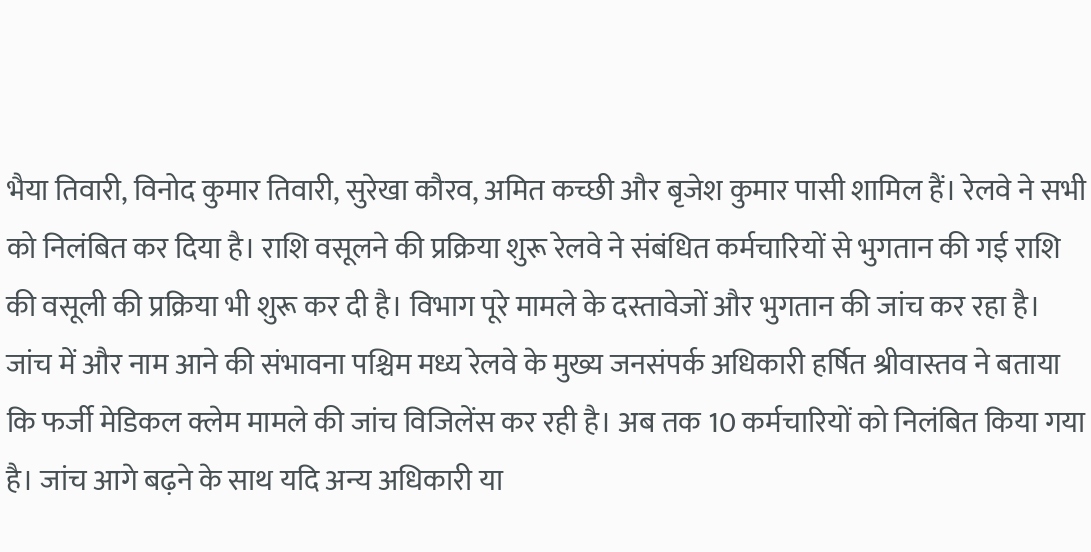भैया तिवारी, विनोद कुमार तिवारी, सुरेखा कौरव, अमित कच्छी और बृजेश कुमार पासी शामिल हैं। रेलवे ने सभी को निलंबित कर दिया है। राशि वसूलने की प्रक्रिया शुरू रेलवे ने संबंधित कर्मचारियों से भुगतान की गई राशि की वसूली की प्रक्रिया भी शुरू कर दी है। विभाग पूरे मामले के दस्तावेजों और भुगतान की जांच कर रहा है। जांच में और नाम आने की संभावना पश्चिम मध्य रेलवे के मुख्य जनसंपर्क अधिकारी हर्षित श्रीवास्तव ने बताया कि फर्जी मेडिकल क्लेम मामले की जांच विजिलेंस कर रही है। अब तक 10 कर्मचारियों को निलंबित किया गया है। जांच आगे बढ़ने के साथ यदि अन्य अधिकारी या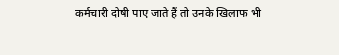कर्मचारी दोषी पाए जाते हैं तो उनके खिलाफ भी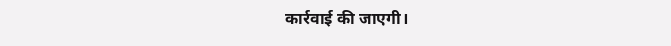कार्रवाई की जाएगी।